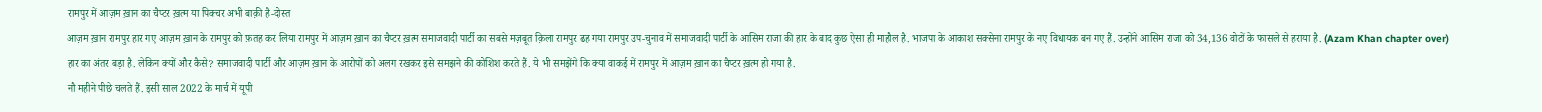रामपुर में आज़म ख़ान का चैप्टर ख़त्म या पिक्चर अभी बाक़ी है-दोस्त
आज़म ख़ान रामपुर हार गए आज़म ख़ान के रामपुर को फ़तह कर लिया रामपुर में आज़म ख़ान का चैप्टर ख़त्म समाजवादी पार्टी का सबसे मज़बूत क़िला रामपुर ढह गया रामपुर उप-चुनाव में समाजवादी पार्टी के आसिम राजा की हार के बाद कुछ ऐसा ही माहौल है. भाजपा के आकाश सक्सेना रामपुर के नए विधायक बन गए हैं. उन्होंने आसिम राजा को 34,136 वोटों के फासले से हराया है. (Azam Khan chapter over)
हार का अंतर बड़ा है. लेकिन क्यों और कैसे? समाजवादी पार्टी और आज़म ख़ान के आरोपों को अलग रखकर इसे समझने की कोशिश करते हैं. ये भी समझेंगे कि क्या वाकई में रामपुर में आज़म ख़ान का चैप्टर ख़त्म हो गया है.
नौ महीने पीछे चलते हैं. इसी साल 2022 के मार्च में यूपी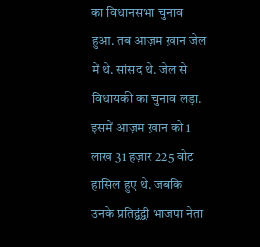का विधानसभा चुनाव हुआ. तब आज़म ख़ान जेल में थे. सांसद थे. जेल से विधायकी का चुनाव लड़ा. इसमें आज़म ख़ान को 1 लाख 31 हज़ार 225 वोट हासिल हुए थे. जबकि उनके प्रतिद्वंद्वी भाजपा नेता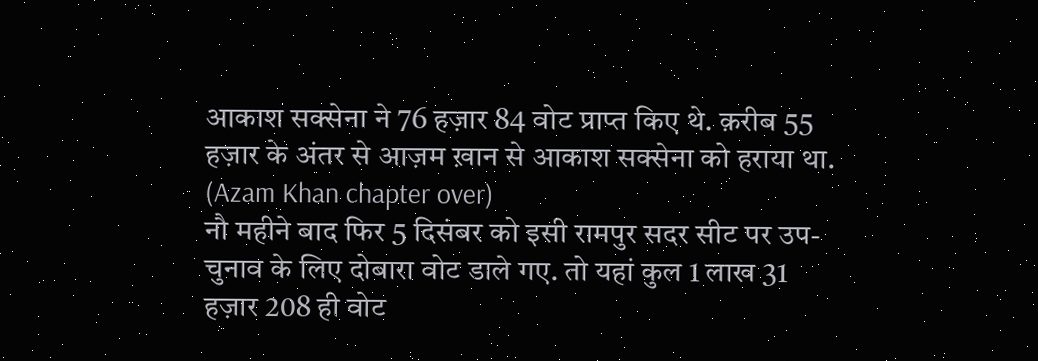आकाश सक्सेना ने 76 हज़ार 84 वोट प्राप्त किए थे. क़रीब 55 हज़ार के अंतर से आज़म ख़ान से आकाश सक्सेना को हराया था. (Azam Khan chapter over)
नौ महीने बाद फिर 5 दिसंबर को इसी रामपुर सदर सीट पर उप-चुनाव के लिए दोबारा वोट डाले गए. तो यहां कुल 1 लाख 31 हज़ार 208 ही वोट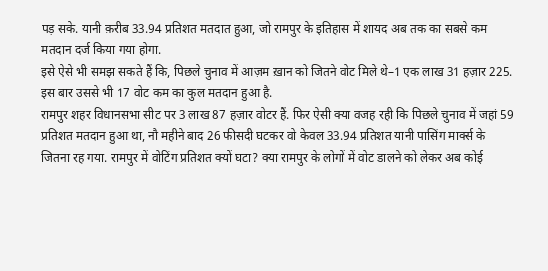पड़ सके. यानी क़रीब 33.94 प्रतिशत मतदात हुआ, जो रामपुर के इतिहास में शायद अब तक का सबसे कम मतदान दर्ज किया गया होगा.
इसे ऐसे भी समझ सकते हैं कि, पिछले चुनाव में आज़म ख़ान को जितने वोट मिले थे–1 एक लाख 31 हज़ार 225. इस बार उससे भी 17 वोट कम का कुल मतदान हुआ है.
रामपुर शहर विधानसभा सीट पर 3 लाख 87 हज़ार वोटर हैं. फिर ऐसी क्या वजह रही कि पिछले चुनाव में जहां 59 प्रतिशत मतदान हुआ था, नौ महीने बाद 26 फीसदी घटकर वो केवल 33.94 प्रतिशत यानी पासिंग मार्क्स के जितना रह गया. रामपुर में वोटिंग प्रतिशत क्यों घटा? क्या रामपुर के लोगों में वोट डालने को लेकर अब कोई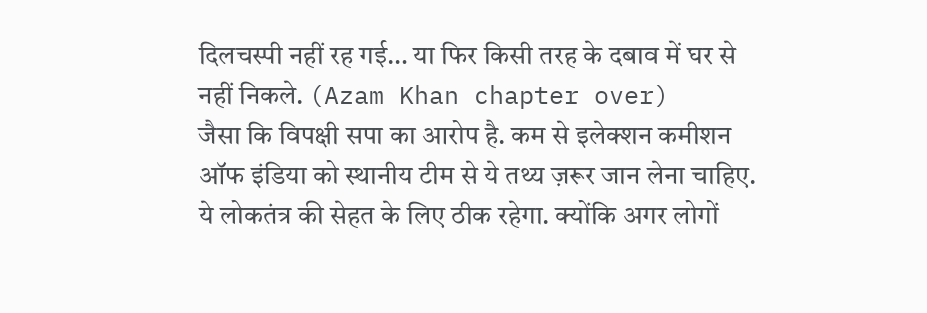दिलचस्पी नहीं रह गई… या फिर किसी तरह के दबाव में घर से नहीं निकले. (Azam Khan chapter over)
जैसा कि विपक्षी सपा का आरोप है. कम से इलेक्शन कमीशन ऑफ इंडिया को स्थानीय टीम से ये तथ्य ज़रूर जान लेना चाहिए. ये लोकतंत्र की सेहत के लिए ठीक रहेगा. क्योंकि अगर लोगों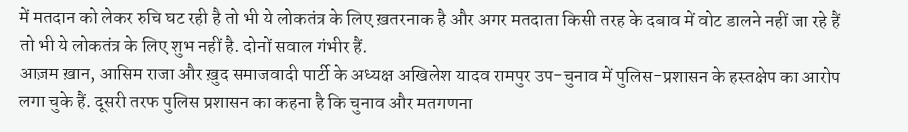में मतदान को लेकर रुचि घट रही है तो भी ये लोकतंत्र के लिए ख़तरनाक है और अगर मतदाता किसी तरह के दबाव में वोट डालने नहीं जा रहे हैं तो भी ये लोकतंत्र के लिए शुभ नहीं है. दोनों सवाल गंभीर हैं.
आज़म ख़ान, आसिम राजा और ख़ुद समाजवादी पार्टी के अध्यक्ष अखिलेश यादव रामपुर उप-चुनाव में पुलिस-प्रशासन के हस्तक्षेप का आरोप लगा चुके हैं. दूसरी तरफ पुलिस प्रशासन का कहना है कि चुनाव और मतगणना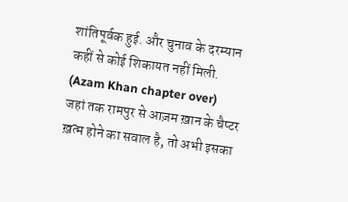शांतिपूर्वक हुई. और चुनाव के दरम्यान कहीं से कोई शिकायत नहीं मिली. (Azam Khan chapter over)
जहां तक रामपुर से आज़म ख़ान के चैप्टर ख़त्म होने का सवाल है, तो अभी इसका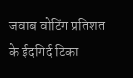जवाब वोटिंग प्रतिशत के ईदगिर्द टिका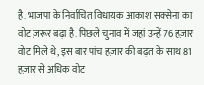है. भाजपा के निर्वाचित विधायक आकाश सक्सेना का वोट ज़रूर बढ़ा है. पिछले चुनाव में जहां उन्हें 76 हज़ार वोट मिले थे, इस बार पांच हज़ार की बढ़त के साथ 81 हज़ार से अधिक वोट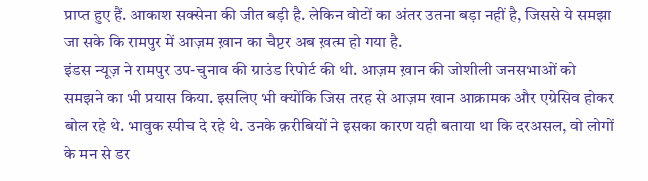प्राप्त हुए हैं. आकाश सक्सेना की जीत बड़ी है. लेकिन वोटों का अंतर उतना बड़ा नहीं है, जिससे ये समझा जा सके कि रामपुर में आज़म ख़ान का चैप्टर अब ख़त्म हो गया है.
इंडस न्यूज़ ने रामपुर उप-चुनाव की ग्राउंड रिपोर्ट की थी. आज़म ख़ान की जोशीली जनसभाओं को समझने का भी प्रयास किया. इसलिए भी क्योंकि जिस तरह से आज़म खान आक्रामक और एग्रेसिव होकर बोल रहे थे. भावुक स्पीच दे रहे थे. उनके क़रीबियों ने इसका कारण यही बताया था कि दरअसल, वो लोगों के मन से डर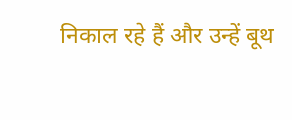निकाल रहे हैं और उन्हें बूथ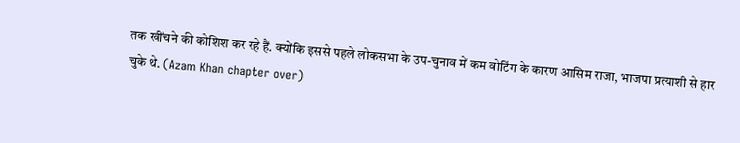तक खींचने की कोशिश कर रहे हैं. क्योंकि इससे पहले लोकसभा के उप-चुनाव में कम वोटिंग के कारण आसिम राजा, भाजपा प्रत्याशी से हार चुके थे. (Azam Khan chapter over)